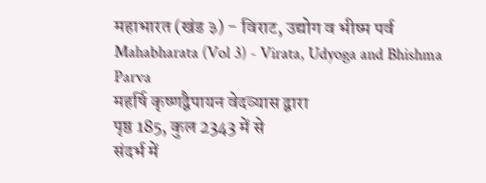महाभारत (खंड ३) - विराट, उद्योग व भीष्म पर्व
Mahabharata (Vol 3) - Virata, Udyoga and Bhishma Parva
महर्षि कृष्णद्वैपायन वेदव्यास द्वारा
पृष्ठ 185, कुल 2343 में से
संदर्भ में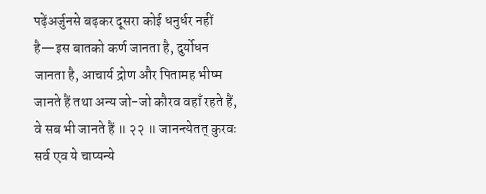पढ़ेंअर्जुनसे बढ़कर दूसरा कोई धनुर्धर नहीं है—इस बातको कर्ण जानता है, दुर्योधन जानता है, आचार्य द्रोण और पितामह भीष्म जानते हैं तथा अन्य जो-जो कौरव वहाँ रहते हैं, वे सब भी जानते हैं ॥ २२ ॥ जानन्त्येतत् कुरवः सर्व एव ये चाप्यन्ये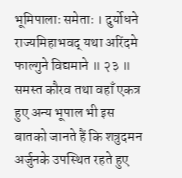भूमिपालाः समेताः । दुर्योधने राज्यमिहाभवद् यथा अरिंदमे फाल्गुने विद्यमाने ॥ २३ ॥ समस्त कौरव तथा वहाँ एकत्र हुए अन्य भूपाल भी इस बातको जानते हैं कि शत्रुदमन अर्जुनके उपस्थित रहते हुए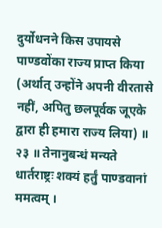दुर्योधनने किस उपायसे पाण्डवोंका राज्य प्राप्त किया (अर्थात् उन्होंने अपनी वीरतासे नहीं, अपितु छलपूर्वक जूएके द्वारा ही हमारा राज्य लिया) ॥ २३ ॥ तेनानुबन्धं मन्यते धार्तराष्ट्रः शक्यं हर्तुं पाण्डवानां ममत्वम् ।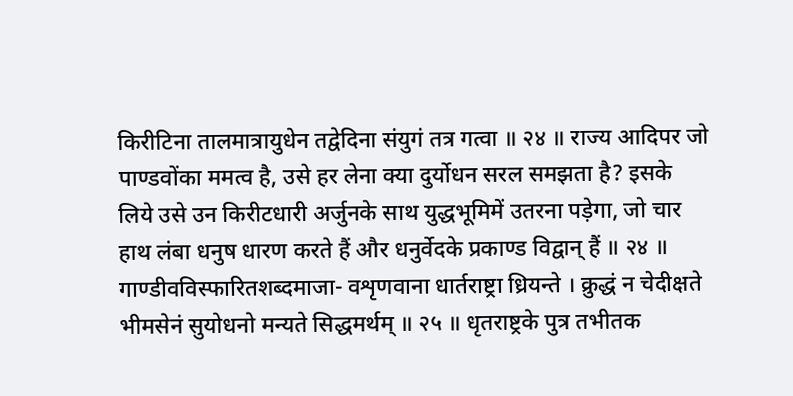किरीटिना तालमात्रायुधेन तद्वेदिना संयुगं तत्र गत्वा ॥ २४ ॥ राज्य आदिपर जो पाण्डवोंका ममत्व है, उसे हर लेना क्या दुर्योधन सरल समझता है? इसके लिये उसे उन किरीटधारी अर्जुनके साथ युद्धभूमिमें उतरना पड़ेगा, जो चार हाथ लंबा धनुष धारण करते हैं और धनुर्वेदके प्रकाण्ड विद्वान् हैं ॥ २४ ॥ गाण्डीवविस्फारितशब्दमाजा- वशृणवाना धार्तराष्ट्रा ध्रियन्ते । क्रुद्धं न चेदीक्षते भीमसेनं सुयोधनो मन्यते सिद्धमर्थम् ॥ २५ ॥ धृतराष्ट्रके पुत्र तभीतक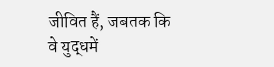जीवित हैं, जबतक कि वे युद्धमें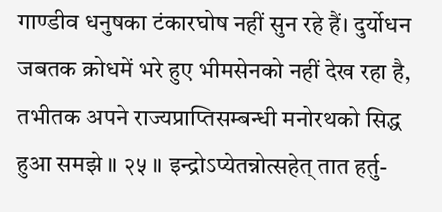गाण्डीव धनुषका टंकारघोष नहीं सुन रहे हैं। दुर्योधन जबतक क्रोधमें भरे हुए भीमसेनको नहीं देख रहा है, तभीतक अपने राज्यप्राप्तिसम्बन्धी मनोरथको सिद्ध हुआ समझे ॥ २५ ॥ इन्द्रोऽप्येतन्नोत्सहेत् तात हर्तु-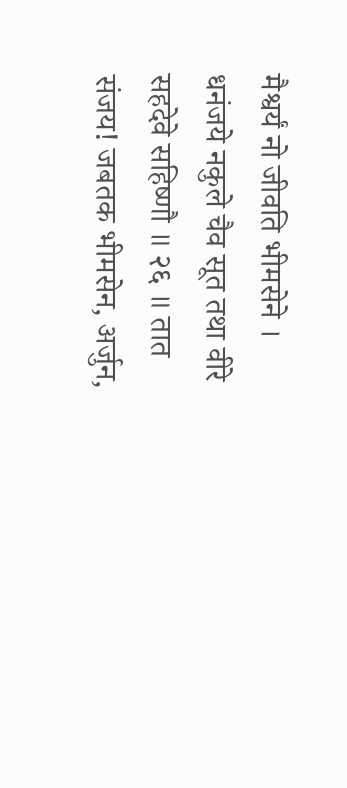मैश्वर्यं नो जीवति भीमसेने । धनंजये नकुले चैव सूत तथा वीरे सहदेवे सहिष्णौ ॥ २६ ॥ तात संजय! जबतक भीमसेन, अर्जुन,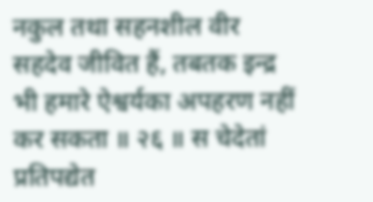नकुल तथा सहनशील वीर सहदेव जीवित हैं, तबतक इन्द्र भी हमारे ऐश्वर्यका अपहरण नहीं कर सकता ॥ २६ ॥ स चेदेतां प्रतिपद्येत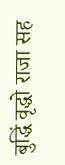बुद्धिं वृद्धो राजा सह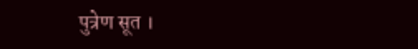पुत्रेण सूत ।